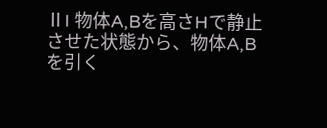ⅡI 物体A,Bを高さHで静止させた状態から、物体A,Bを引く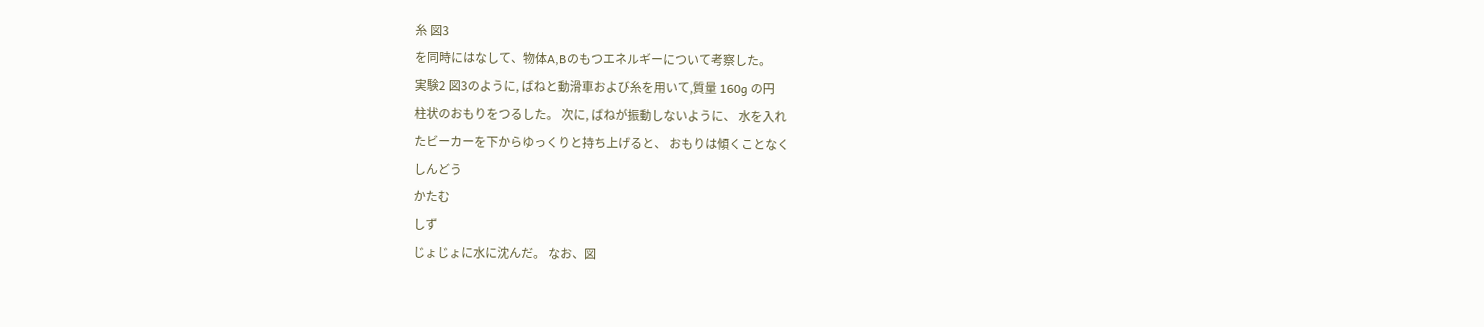糸 図3
を同時にはなして、物体A,Bのもつエネルギーについて考察した。
実験2 図3のように, ばねと動滑車および糸を用いて,質量 160g の円
柱状のおもりをつるした。 次に, ばねが振動しないように、 水を入れ
たビーカーを下からゆっくりと持ち上げると、 おもりは傾くことなく
しんどう
かたむ
しず
じょじょに水に沈んだ。 なお、図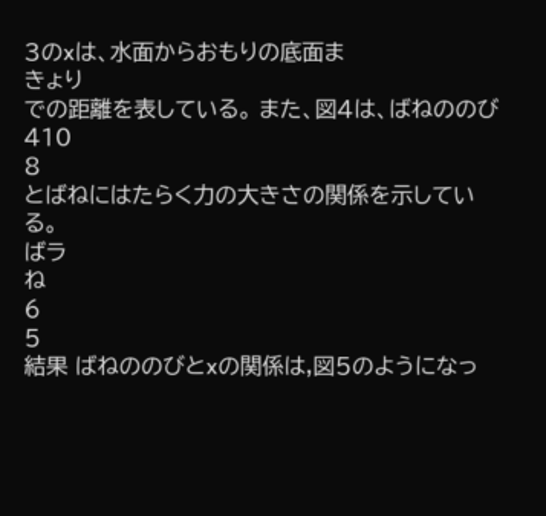3のxは、水面からおもりの底面ま
きょり
での距離を表している。 また、図4は、ばねののび
410
8
とばねにはたらく力の大きさの関係を示している。
ばラ
ね
6
5
結果 ばねののびとxの関係は,図5のようになっ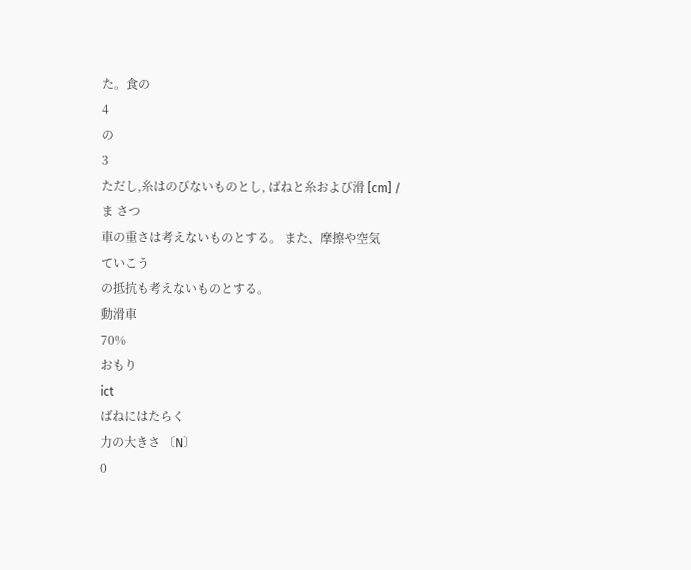た。食の
4
の
3
ただし,糸はのびないものとし, ばねと糸および滑 [cm] /
ま さつ
車の重さは考えないものとする。 また、摩擦や空気
ていこう
の抵抗も考えないものとする。
動滑車
70%
おもり
ict
ばねにはたらく
力の大きさ 〔N〕
0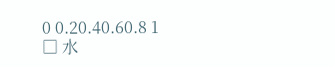0 0.20.40.60.8 1
□ 水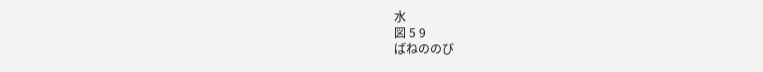水
図 5 9
ばねののび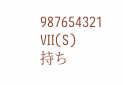987654321
VII(S)
持ち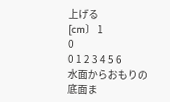上げる
[cm〕 1
0
0 1 2 3 4 5 6
水面からおもりの
底面ま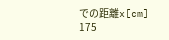での距離x[cm]
175